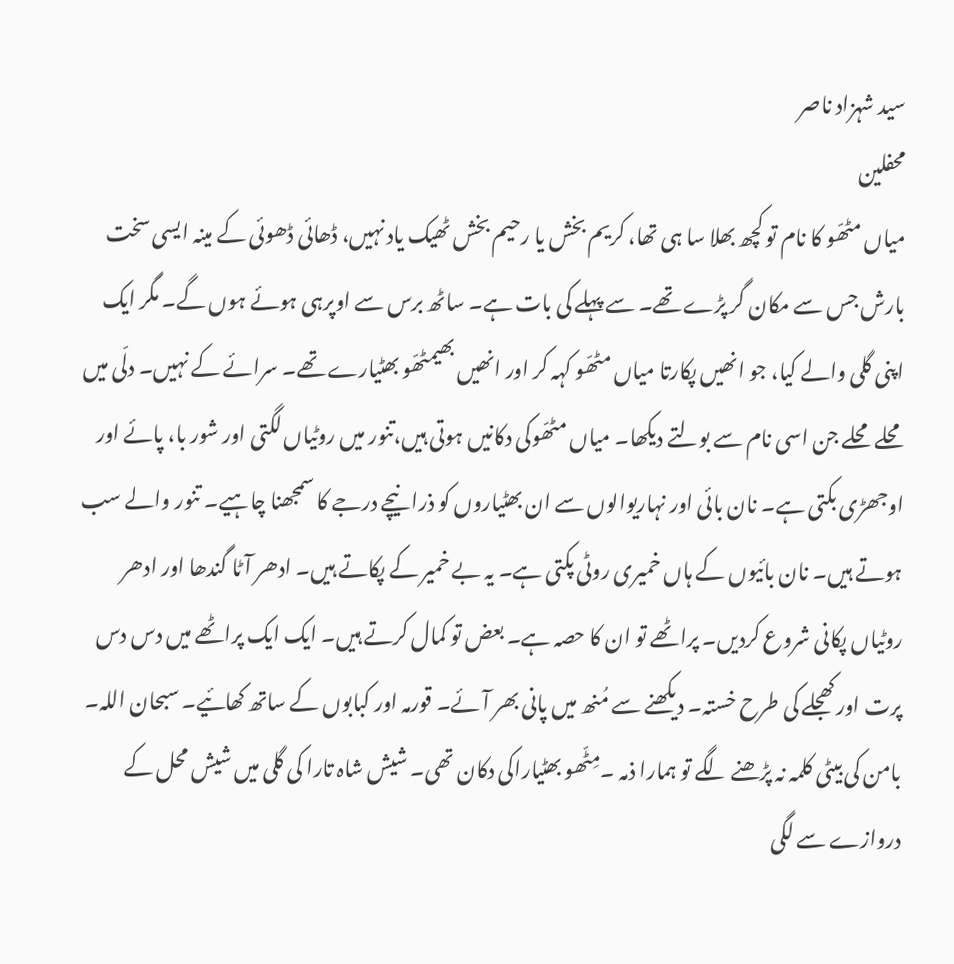سید شہزاد ناصر
محفلین
میاں مٹھّو کا نام تو کچھ بھلا سا ہی تھا، کریم بخش یا رحیم بخش ٹھیک یاد نہیں، ڈھائی ڈھوئی کے مینہ ایسی سخت بارش جس سے مکان گر پڑے تھے۔ سے پہلے کی بات ہے۔ ساٹھ برس سے اوپرہی ہوئے ہوں گے۔ مگر ایک اپنی گلی والے کیا، جو انھیں پکارتا میاں مٹھّو کہہ کر اور انھیں بھیمٹھّو بھٹیارے تھے۔ سرائے کے نہیں۔ دلّی میں محلے محلے جن اسی نام سے بولتے دیکھا۔ میاں مٹھّوکی دکانیں ہوتی ہیں،تنور میں روٹیاں لگتی اور شور با، پائے اور اوجھڑی بکتی ہے۔ نان بائی اور نہاریوالوں سے ان بھٹیاروں کو ذرا نیچے درجے کا سمجھنا چاہیے۔ تنور والے سب ہوتے ہیں۔ نان بائیوں کے ہاں خمیری روٹی پکتی ہے۔ یہ بے خمیر کے پکاتے ہیں۔ ادھر آٹا گندھا اور ادھر روٹیاں پکانی شروع کردیں۔ پراٹھے تو ان کا حصہ ہے۔ بعض تو کمال کرتے ہیں۔ ایک ایک پراٹھے میں دس دس پرت اور کھجلے کی طرح خستہ۔ دیکھنے سے مُنھ میں پانی بھر آئے۔ قورمہ اور کبابوں کے ساتھ کھائیے۔ سبحان اللہ۔ بامن کی بیٹی کلمہ نہ پڑھنے لگے تو ہمارا ذمہ ۔مِٹّھو بھٹیاراکی دکان تھی۔ شیش شاہ تارا کی گلی میں شیش محل کے دروازے سے لگی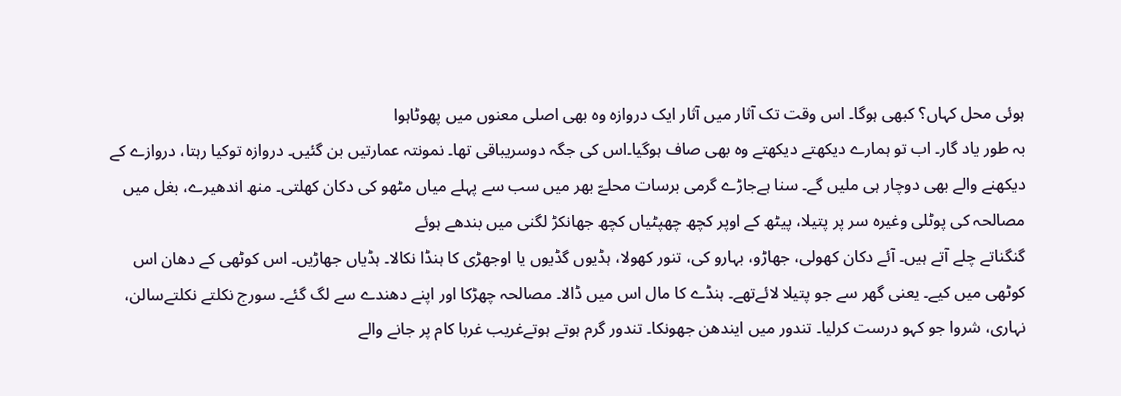ہوئی محل کہاں؟ کبھی ہوگا۔ اس وقت تک آثار میں آثار ایک دروازہ وہ بھی اصلی معنوں میں پھوٹاہوا
بہ طور یاد گار۔ اب تو ہمارے دیکھتے دیکھتے وہ بھی صاف ہوگیا۔اس کی جگہ دوسریباقی تھا۔ نمونتہ عمارتیں بن گئیں۔ دروازہ توکیا رہتا، دروازے کے دیکھنے والے بھی دوچار ہی ملیں گے۔ سنا ہےجاڑے گرمی برسات محلےّ بھر میں سب سے پہلے میاں مٹھو کی دکان کھلتی۔ منھ اندھیرے، بغل میں مصالحہ کی پوٹلی وغیرہ سر پر پتیلا، پیٹھ کے اوپر کچھ چھپٹیاں کچھ جھانکڑ لگنی میں بندھے ہوئے
گنگناتے چلے آتے ہیں۔ آئے دکان کھولی، جھاڑو، بہارو کی، تنور کھولا، ہڈیوں گڈیوں یا اوجھڑی کا ہنڈا نکالا۔ ہڈیاں جھاڑیں۔ اس کوٹھی کے دھان اس کوٹھی میں کیے۔ یعنی گھر سے جو پتیلا لائےتھے۔ ہنڈے کا مال اس میں ڈالا۔ مصالحہ چھڑکا اور اپنے دھندے سے لگ گئے۔ سورج نکلتے نکلتےسالن، نہاری، شروا جو کہو درست کرلیا۔ تندور میں ایندھن جھونکا۔ تندور گرم ہوتے ہوتےغریب غربا کام پر جانے والے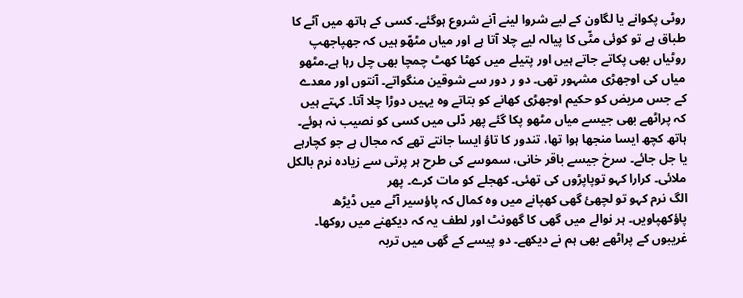روٹی پکوانے یا لگاون کے لیے شروا لینے آنے شروع ہوگئے۔ کسی کے ہاتھ میں آٹے کا طباق ہے تو کوئی مٹّی کا پیالہ لیے چلا آتا ہے اور میاں مٹھّو ہیں کہ جھپاجھپ روٹیاں بھی پکاتے جاتے ہیں اور پتیلے میں کھٹا کھٹ چمچا بھی چل رہا ہے۔مٹھو میاں کی اوجھڑی مشہور تھی۔ دو ر دور سے شوقین منگواتے۔ آنتوں اور معدے کے جس مریض کو حکیم اوجھڑی کھانے کو بتاتے وہ یہیں دوڑا چلا آتا۔ کہتے ہیں کہ پراٹھے بھی جیسے میاں مٹھو پکا گئے پھر دّلی میں کسی کو نصیب نہ ہوئے۔ ہاتھ کچھ ایسا منجھا ہوا تھا، تندور کا تاؤ ایسا جانتے تھے کہ مجال ہے جو کچارہے یا جل جائے۔ سرخ جیسے باقر خانی، سموسے کی طرح ہر پرتی سے زیادہ نرم بالکل ملائی۔ کرارا کہو توپاپڑوں کی تھئی۔ کھجلے کو مات کرے۔ پھر
الگ نرم کہو تو لچھئ گھی کھپانے میں وہ کمال کہ پاؤسیر آٹے میں ڈیڑھ پاؤکھپاویں۔ ہر نوالے میں گھی کا گھونٹ اور لطف یہ کہ دیکھنے میں روکھا۔ غریبوں کے پراٹھے بھی ہم نے دیکھے۔ دو پیسے کے گھی میں تربہ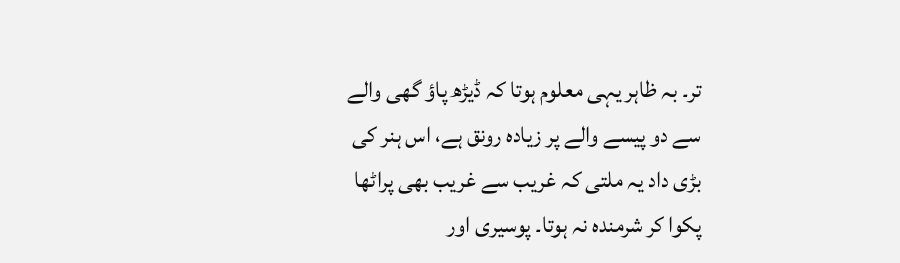تر۔ بہ ظاہر یہی معلوم ہوتا کہ ڈیڑھ پاؤ گھی والے سے دو پیسے والے پر زیادہ رونق ہے، اس ہنر کی بڑی داد یہ ملتی کہ غریب سے غریب بھی پراٹھا پکوا کر شرمندہ نہ ہوتا۔ پوسیری اور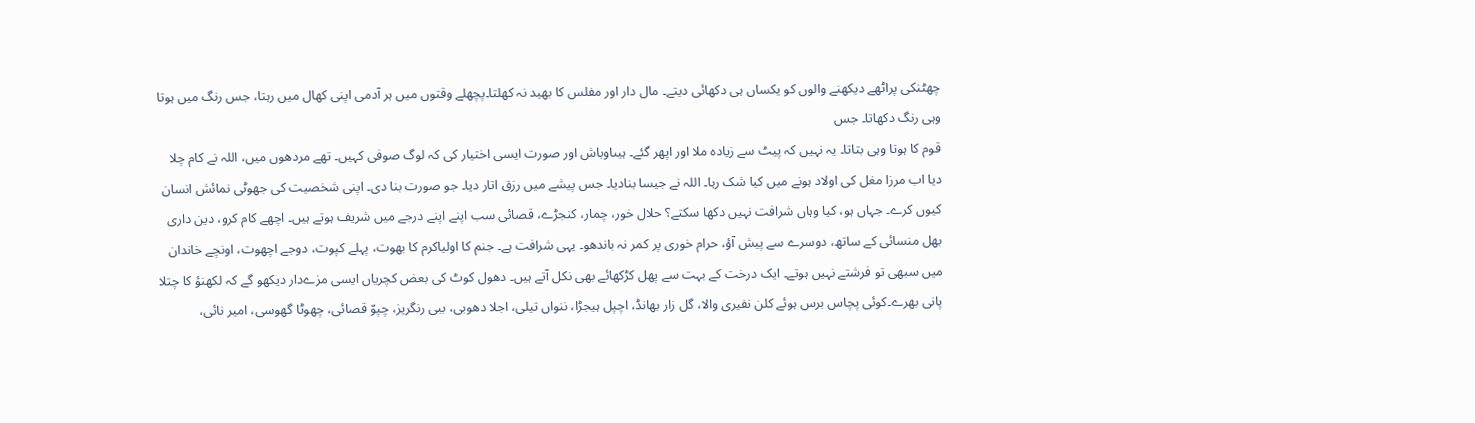چھٹنکی پراٹھے دیکھنے والوں کو یکساں ہی دکھائی دیتے۔ مال دار اور مفلس کا بھید نہ کھلتا۔پچھلے وقتوں میں ہر آدمی اپنی کھال میں رہتا، جس رنگ میں ہوتا وہی رنگ دکھاتا۔ جس
قوم کا ہوتا وہی بتاتا۔ یہ نہیں کہ پیٹ سے زیادہ ملا اور اپھر گئے۔ ہیںاوباش اور صورت ایسی اختیار کی کہ لوگ صوفی کہیں۔ تھے مردھوں میں، اللہ نے کام چلا دیا اب مرزا مغل کی اولاد ہونے میں کیا شک رہا۔ اللہ نے جیسا بنادیا۔ جس پیشے میں رزق اتار دیا۔ جو صورت بنا دی۔ اپنی شخصیت کی جھوٹی نمائش انسان کیوں کرے۔ جہاں ہو، کیا وہاں شرافت نہیں دکھا سکتے؟ حلال خور، چمار، کنجڑے، قصائی سب اپنے اپنے درجے میں شریف ہوتے ہیں۔ اچھے کام کرو، دین داری بھل منسائی کے ساتھ، دوسرے سے پیش آؤ، حرام خوری پر کمر نہ باندھو۔ یہی شرافت ہے۔ جنم کا اولیاکرم کا بھوت، پہلے کپوت، دوجے اچھوت، اونچے خاندان میں سبھی تو فرشتے نہیں ہوتے۔ ایک درخت کے بہت سے پھل کڑکھائے بھی نکل آتے ہیں۔ دھول کوٹ کی بعض کچریاں ایسی مزےدار دیکھو گے کہ لکھنؤ کا چتلا پانی بھرے۔کوئی پچاس برس ہوئے کلن نفیری والا، گل زار بھانڈ، اچپل ہیجڑا، ننواں تیلی، اجلا دھوبی، ببی رنگریز، چپوّ قصائی، چھوٹا گھوسی، امیر نائی،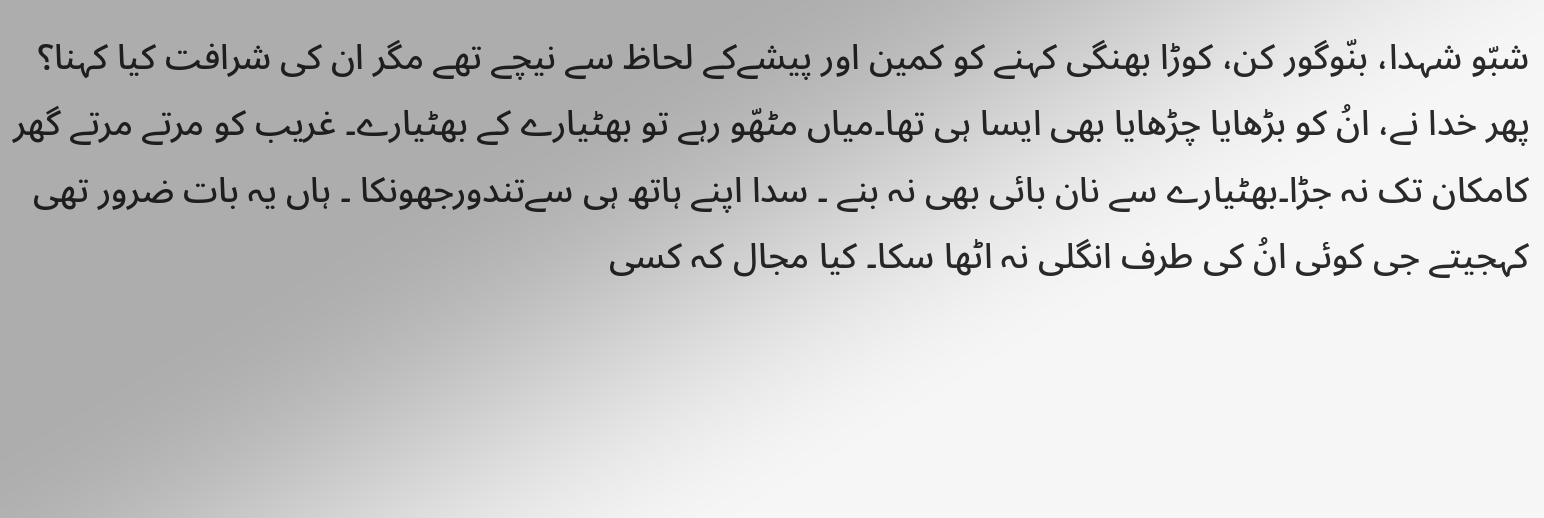شبّو شہدا، بنّوگور کن، کوڑا بھنگی کہنے کو کمین اور پیشےکے لحاظ سے نیچے تھے مگر ان کی شرافت کیا کہنا؟ پھر خدا نے، انُ کو بڑھایا چڑھایا بھی ایسا ہی تھا۔میاں مٹھّو رہے تو بھٹیارے کے بھٹیارے۔ غریب کو مرتے مرتے گھر کامکان تک نہ جڑا۔بھٹیارے سے نان بائی بھی نہ بنے ۔ سدا اپنے ہاتھ ہی سےتندورجھونکا ۔ ہاں یہ بات ضرور تھی کہجیتے جی کوئی انُ کی طرف انگلی نہ اٹھا سکا۔ کیا مجال کہ کسی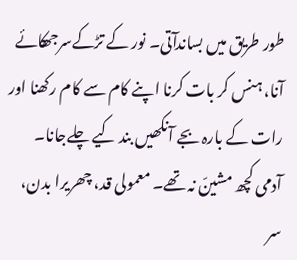طور طریق میں بساندآتی۔ نور کے تڑکےسرجھکائے آنا، ہنس کر بات کرنا اپنے کام سے کام رکھنا اور رات کے بارہ بجے آنکھیں بند کیے چلےجانا۔ آدمی کچھ مشینّ نہ تھے۔ معمولی قد، چھریرا بدن، سر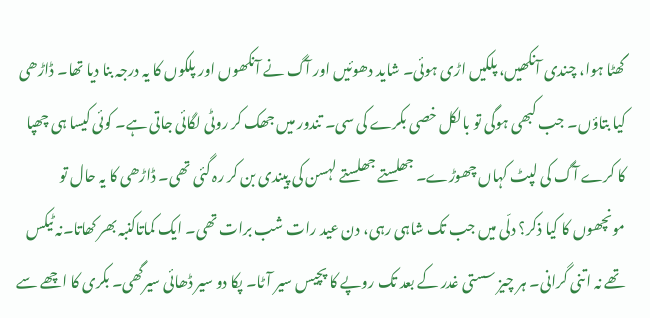گھٹا ہوا، چندی آنکھیں، پلکیں اڑی ہوئی۔ شاید دھوئیں اور آگ نے آنکھوں اور پلکوں کا یہ درجہ بنا دیا تھا۔ ڈاڑھی کیا بتاؤں۔ جب کبھی ہوگی تو بالکل خصی بکرے کی سی۔ تندور میں جھک کر روٹی لگائی جاتی ہے۔ کوئی کیسا ہی چھپا کا کرے آگ کی لپٹ کہاں چھوڑے۔ جھلستے جھلستے لہسن کی پیندی بن کر رہ گئی تھی۔ ڈاڑھی کا یہ حال تو مونچھوں کا کیا ذکر؟ دلّی میں جب تک شاہی رہی، دن عید رات شب برات تھی۔ ایک کماتاکنبہ بھر کھاتا۔نہ ٹیکس تھے نہ اتنی گرانی۔ ہر چیز سستی غدر کے بعد تک روپے کا پچیس سیر آٹا۔ پکا دو سیر ڈھائی سیرگھی۔ بکری کا اچھے سے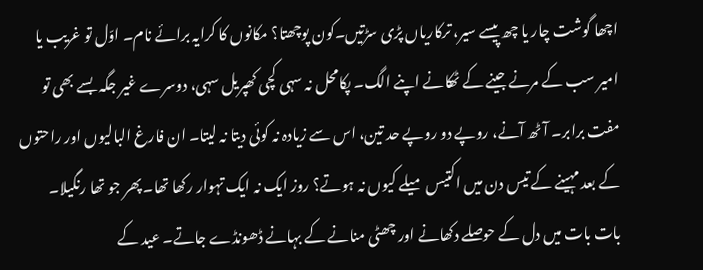اچھا گوشت چار یا چھ پیسے سیر، ترکاریاں پڑی سڑتیں۔کون پوچھتا؟ مکانوں کا کرایہ برائے نام۔ اوّل تو غریب یا امیر سب کے مرنے جینے کے ٹھکانے اپنے الگ۔ پکامحل نہ سہی کچی کھپریل سہی، دوسرے غیر جگہ بسے بھی تو مفت برابر۔ آٹھ آنے، روپے دو روپے حد تین، اس سے زیادہ نہ کوئی دیتا نہ لیتا۔ ان فارغ البالیوں اور راحتوں کے بعد مہینے کے تیس دن میں اکتیس میلے کیوں نہ ہوتے؟ روز ایک نہ ایک تہوار رکھا تھا۔ پھر جو تھا رنگیلا۔ بات بات میں دل کے حوصلے دکھانے اور چھٹی منانے کے بہانے ڈھونڈے جاتے۔ عید کے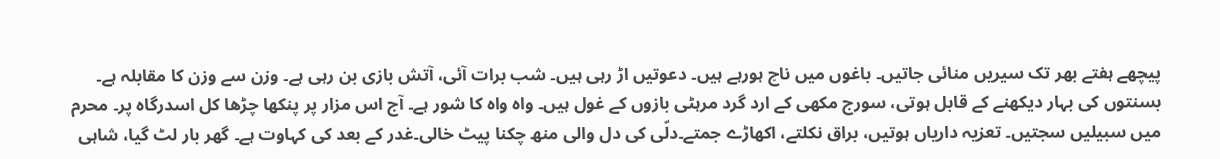پیچھے ہفتے بھر تک سیریں منائی جاتیں۔ باغوں میں ناچ ہورہے ہیں۔ دعوتیں اڑ رہی ہیں۔ شب برات آئی، آتش بازی بن رہی ہے۔ وزن سے وزن کا مقابلہ ہے۔ بسنتوں کی بہار دیکھنے کے قابل ہوتی، سورج مکھی کے ارد گرد مرہٹی بازوں کے غول ہیں۔ واہ واہ کا شور ہے۔ آج اس مزار پر پنکھا چڑھا کل اسدرگاہ پر۔ محرم میں سبیلیں سجتیں۔ تعزیہ داریاں ہوتیں، براق نکلتے، اکھاڑے جمتے۔دلّی کی دل والی منھ چکنا پیٹ خالی۔غدر کے بعد کی کہاوت ہے۔ گھر بار لٹ گیا، شاہی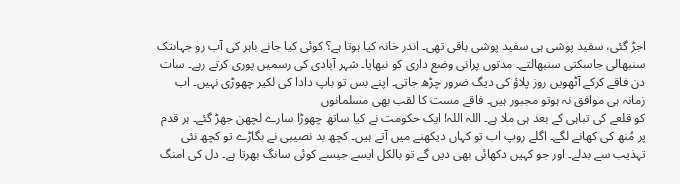اجڑ گئی، سفید پوشی ہی سفید پوشی باقی تھی۔ اندر خانہ کیا ہوتا ہے؟ کوئی کیا جانے باہر کی آب رو جہاںتک سنبھالی جاسکتی سنبھالتے۔ مدتوں پرانی وضع داری کو نبھایا۔ شہر آبادی کی رسمیں پوری کرتے رہے۔ سات دن فاقے کرکے آٹھویں روز پلاؤ کی دیگ ضرور چڑھ جاتی۔ اپنے بس تو باپ دادا کی لکیر چھوڑی نہیں۔ اب زمانہ ہی موافق نہ ہوتو مجبور ہیں۔ فاقے مست کا لقب بھی مسلمانوں
کو قلعے کی تباہی کے بعد ہی ملا ہے۔ اللہ اللہ! ایک حکومت نے کیا ساتھ چھوڑا سارے لچھن جھڑ گئے۔ ہر قدم پر مُنھ کی کھانے لگے۔ اگلے روپ اب تو کہاں دیکھنے میں آتے ہیں۔ کچھ بد نصیبی نے بگاڑے تو کچھ نئی تہذیب سے بدلے۔ اور جو کہیں دکھائی بھی دیں گے تو بالکل ایسے جیسے کوئی سانگ بھرتا ہے۔ دل کی امنگ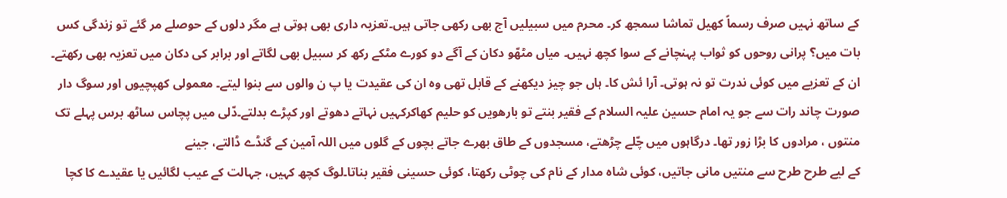کے ساتھ نہیں صرف رسماً کھیل تماشا سمجھ کر۔ محرم میں سبیلیں آج بھی رکھی جاتی ہیں۔تعزیہ داری بھی ہوتی ہے مگر دلوں کے حوصلے مر گئے تو زندگی کس بات میں؟ پرانی روحوں کو ثواب پہنچانے کے سوا کچھ نہیں۔ میاں مٹھّو دکان کے آگے دو کورے مٹکے رکھ کر سبیل بھی لگاتے اور برابر کی دکان میں تعزیہ بھی رکھتے۔ ان کے تعزیے میں کوئی ندرت تو نہ ہوتی۔ آرا ئش کا۔ ہاں جو چیز دیکھنے کے قابل تھی وہ ان کی عقیدت یا پ ن والوں سے بنوا لیتے۔ معمولی کھپچیوں اور سوگ دار صورت چاند رات سے جو یہ امام حسین علیہ السلام کے فقیر بنتے تو بارھویں کو حلیم کھاکرکہیں نہاتے دھوتے اور کپڑے بدلتے۔دّلی میں پچاس ساٹھ برس پہلے تک منتوں ، مرادوں کا بڑا زور تھا۔ درگاہوں میں چّلے چڑھتے، مسجدوں کے طاق بھرے جاتے بچوں کے گلوں میں اللہ آمین کے گنڈے ڈالتے، جینے
کے لیے طرح طرح سے منتیں مانی جاتیں، کوئی شاہ مدار کے نام کی چوٹی رکھتا، کوئی حسینی فقیر بناتا۔لوگ کچھ کہیں، جہالت کے عیب لگائیں یا عقیدے کا کچا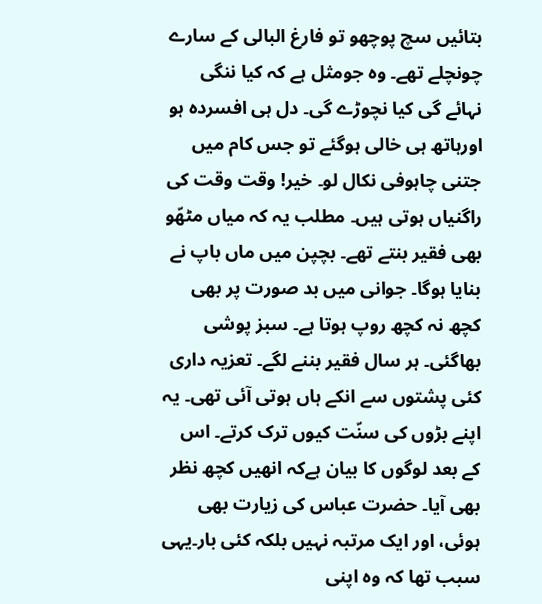بتائیں سچ پوچھو تو فارغ البالی کے سارے چونچلے تھے۔ وہ جومثل ہے کہ کیا ننگی نہائے گی کیا نچوڑے گی۔ دل ہی افسردہ ہو اورہاتھ ہی خالی ہوگئے تو جس کام میں جتنی چاہوفی نکال لو۔ خیر! وقت وقت کی راگنیاں ہوتی ہیں۔ مطلب یہ کہ میاں مٹھّو بھی فقیر بنتے تھے۔ بچپن میں ماں باپ نے بنایا ہوگا۔ جوانی میں بد صورت پر بھی کچھ نہ کچھ روپ ہوتا ہے۔ سبز پوشی بھاگئی۔ ہر سال فقیر بننے لگے۔ تعزیہ داری کئی پشتوں سے انکے ہاں ہوتی آئی تھی۔ یہ اپنے بڑوں کی سنّت کیوں ترک کرتے۔ اس کے بعد لوگوں کا بیان ہےکہ انھیں کچھ نظر بھی آیا۔ حضرت عباس کی زیارت بھی ہوئی، اور ایک مرتبہ نہیں بلکہ کئی بار۔یہی سبب تھا کہ وہ اپنی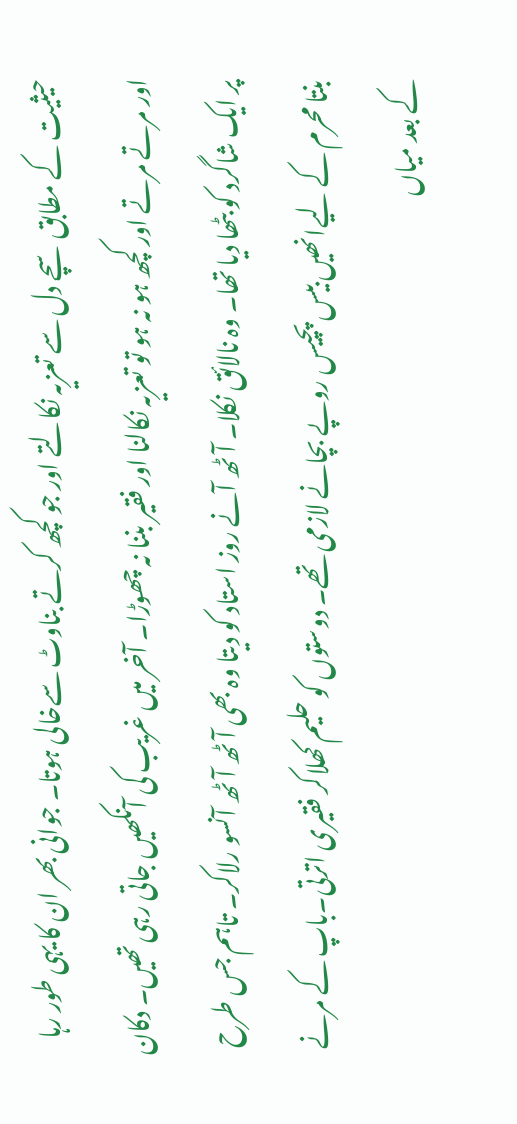حیثیت کے مطابق سچے دل سے تعزیہ نکالتے اور جو کچھ کرتے بناوٹ سےخالی ہوتا۔ جوانی بھر ان کا یہی طور رہا اور مرتے مرتے اور کچھ ہو نہ ہو تو تعزیہ نکالنا اور فقیر بننا نہ چھوڑا۔ آخر میں غریب کی آنکھیں جاتی رہی تھیں۔ دکان پر ایک شاگرد کو بٹھا دیا تھا۔ وہ نالائق نکلا۔ آٹھ آنے روز استاد کو دیتا وہ بھی آٹھ آٹھ آنسو رلاکر۔ تاہم جس طرح بنتا محرم کے لیےانھیں بیس پچیس روپے بچانے لازمی تھے۔ دوستوں کو حلیم کھلاکر فقیری اترتی۔باپ کے مرنے کے بعد میاں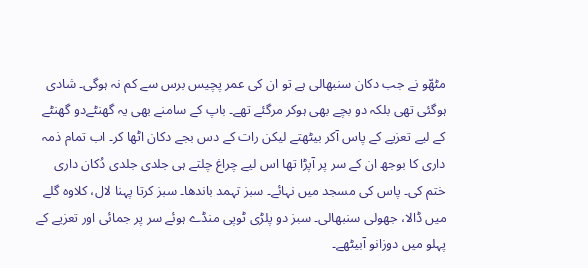مٹھّو نے جب دکان سنبھالی ہے تو ان کی عمر پچیس برس سے کم نہ ہوگی۔ شادی ہوگئی تھی بلکہ دو بچے بھی ہوکر مرگئے تھے۔ باپ کے سامنے بھی یہ گھنٹےدو گھنٹے کے لیے تعزیے کے پاس آکر بیٹھتے لیکن رات کے دس بجے دکان اٹھا کر۔ اب تمام ذمہ داری کا بوجھ ان کے سر پر آپڑا تھا اس لیے چراغ چلتے ہی جلدی جلدی دُکان داری ختم کی۔ پاس کی مسجد میں نہائے۔ سبز تہمد باندھا۔ سبز کرتا پہنا لال، کلاوہ گلے میں ڈالا، جھولی سنبھالی۔ سبز دو پلڑی ٹوپی منڈے ہوئے سر پر جمائی اور تعزیے کے پہلو میں دوزانو آبیٹھے۔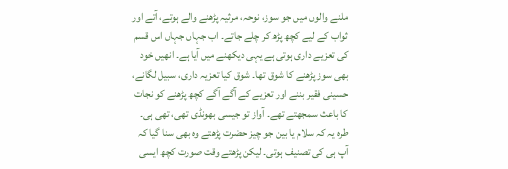ملنے والوں میں جو سوز، نوحہ، مرثیہ پڑھنے والے ہوتے، آتے اور ثواب کے لیے کچھ پڑھ کر چلے جاتے۔ اب جہاں جہاں اس قسم کی تعزیے داری ہوتی ہے یہی دیکھنے میں آیا ہے۔ انھیں خود بھی سوز پڑھنے کا شوق تھا۔ شوق کیا تعزیہ داری، سبیل لگانے، حسینی فقیر بننے اور تعزیے کے آگے آگے کچھ پڑھنے کو نجات کا باعث سمجھتے تھے۔ آواز تو جیسی بھونڈی تھی، تھی ہی۔ طرہ یہ کہ سلام یا بین جو چیز حضرت پڑھتے وہ بھی سنا گیا کہ آپ ہی کی تصنیف ہوتی۔ لیکن پڑھتے وقت صورت کچھ ایسی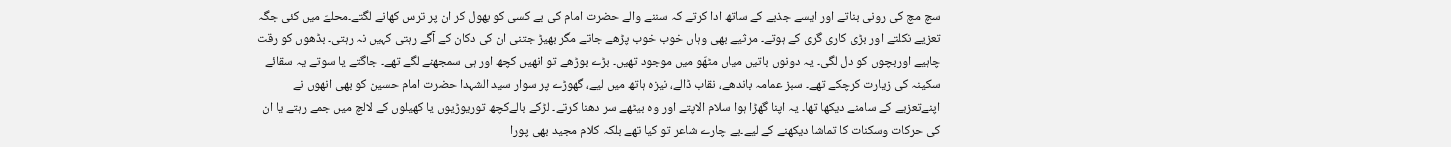سچ مچ کی رونی بناتے اور ایسے جذبے کے ساتھ ادا کرتے کہ سننے والے حضرت امام کی بے کسی کو بھول کر ان پر ترس کھانے لگتے۔محلےّ میں کئی جگہ تعزیے نکلتے اور بڑی کاری گری کے ہوتے۔ مرثیے بھی وہاں خوب خوب پڑھے جاتے مگر بھیڑ جتنی ان کی دکان کے آگے رہتی کہیں نہ رہتی۔ بڈھوں کو رقت چاہیے اوربچوں کو دل لگی۔ یہ دونوں باتیں میاں مٹھّو میں موجود تھیں۔ بڑے بوڑھے تو انھیں کچھ اور ہی سمجھنے لگے تھے۔ جاگتے یا سوتے یہ سقائے سکینہ کی زیارت کرچکے تھے۔ سبز عمامہ باندھے، نقاب ڈالے، نیزہ ہاتھ میں لیے، گھوڑے پر سوار سید الشہدا حضرت امام حسین کو بھی انھوں نے اپنےتعزیے کے سامنے دیکھا تھا۔ یہ اپنا گھڑا ہوا سلام الاپتے اور وہ بیٹھے سر دھنا کرتے۔ لڑکے بالےکچھ توریوڑیوں یا کھیلوں کے لالچ میں جمے رہتے یا ان کی حرکات وسکنات کا تماشا دیکھنے کے لیے۔بے چارے شاعر تو کیا تھے بلکہ کلام مجید بھی پورا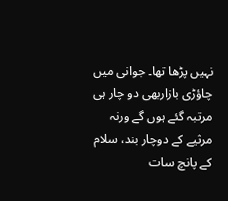نہیں پڑھا تھا۔ جوانی میں چاؤڑی بازاربھی دو چار ہی مرتبہ گئے ہوں گے ورنہ مرثیے کے دوچار بند، سلام کے پانچ سات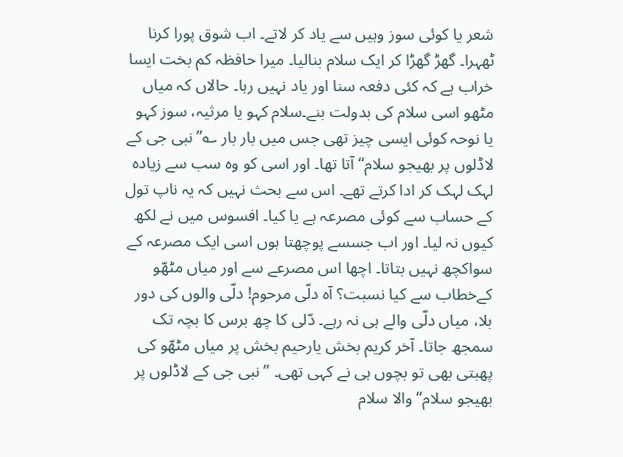شعر یا کوئی سوز وہیں سے یاد کر لاتے۔ اب شوق پورا کرنا ٹھہرا۔ گھڑ گھڑا کر ایک سلام بنالیا۔ میرا حافظہ کم بخت ایسا خراب ہے کہ کئی دفعہ سنا اور یاد نہیں رہا۔ حالاں کہ میاں مٹھو اسی سلام کی بدولت بنے۔سلام کہو یا مرثیہ، سوز کہو یا نوحہ کوئی ایسی چیز تھی جس میں بار بار ؎’’نبی جی کے لاڈلوں پر بھیجو سلام‘‘ آتا تھا۔ اور اسی کو وہ سب سے زیادہ لہک لہک کر ادا کرتے تھے۔ اس سے بحث نہیں کہ یہ ناپ تول کے حساب سے کوئی مصرعہ ہے یا کیا۔ افسوس میں نے لکھ کیوں نہ لیا۔ اور اب جسسے پوچھتا ہوں اسی ایک مصرعہ کے سواکچھ نہیں بتاتا۔ اچھا اس مصرعے سے اور میاں مٹھّو کےخطاب سے کیا نسبت؟ آہ دلّی مرحوم! دلّی والوں کی دور بلا، میاں دلّی والے ہی نہ رہے۔ دّلی کا چھ برس کا بچہ تک سمجھ جاتا۔ آخر کریم بخش یارحیم بخش پر میاں مٹھّو کی پھبتی بھی تو بچوں ہی نے کہی تھی۔ ’’نبی جی کے لاڈلوں پر بھیجو سلام‘‘ والا سلام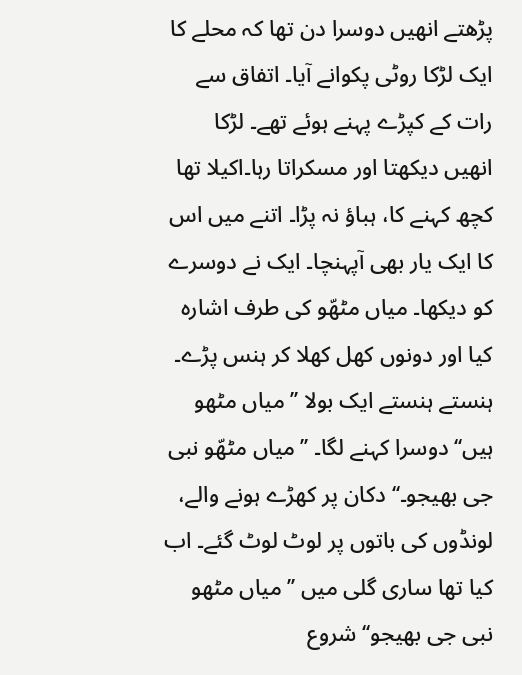پڑھتے انھیں دوسرا دن تھا کہ محلے کا ایک لڑکا روٹی پکوانے آیا۔ اتفاق سے رات کے کپڑے پہنے ہوئے تھے۔ لڑکا انھیں دیکھتا اور مسکراتا رہا۔اکیلا تھا کچھ کہنے کا، ہباؤ نہ پڑا۔ اتنے میں اس کا ایک یار بھی آپہنچا۔ ایک نے دوسرے کو دیکھا۔ میاں مٹھّو کی طرف اشارہ کیا اور دونوں کھل کھلا کر ہنس پڑے۔ ہنستے ہنستے ایک بولا ’’میاں مٹھو ہیں‘‘ دوسرا کہنے لگا۔ ’’میاں مٹھّو نبی جی بھیجو۔‘‘ دکان پر کھڑے ہونے والے، لونڈوں کی باتوں پر لوٹ لوٹ گئے۔ اب کیا تھا ساری گلی میں ’’میاں مٹھو نبی جی بھیجو‘‘ شروع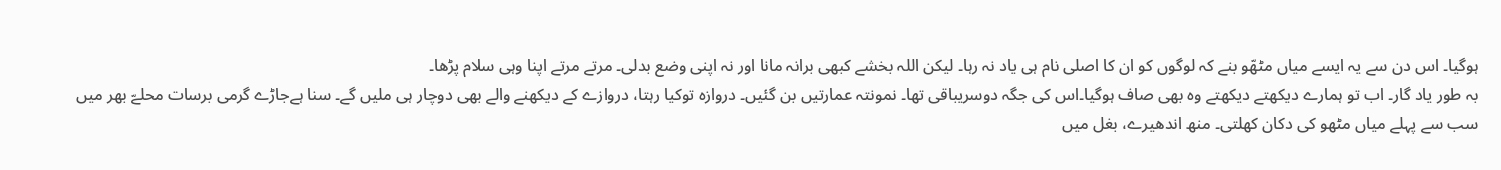ہوگیا۔ اس دن سے یہ ایسے میاں مٹھّو بنے کہ لوگوں کو ان کا اصلی نام ہی یاد نہ رہا۔ لیکن اللہ بخشے کبھی برانہ مانا اور نہ اپنی وضع بدلی۔ مرتے مرتے اپنا وہی سلام پڑھا۔
بہ طور یاد گار۔ اب تو ہمارے دیکھتے دیکھتے وہ بھی صاف ہوگیا۔اس کی جگہ دوسریباقی تھا۔ نمونتہ عمارتیں بن گئیں۔ دروازہ توکیا رہتا، دروازے کے دیکھنے والے بھی دوچار ہی ملیں گے۔ سنا ہےجاڑے گرمی برسات محلےّ بھر میں سب سے پہلے میاں مٹھو کی دکان کھلتی۔ منھ اندھیرے، بغل میں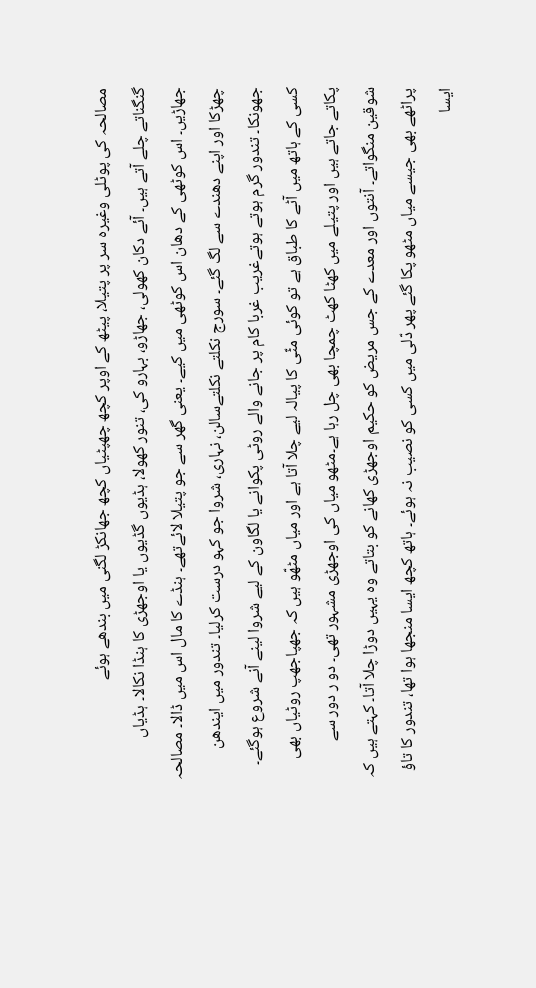مصالحہ کی پوٹلی وغیرہ سر پر پتیلا، پیٹھ کے اوپر کچھ چھپٹیاں کچھ جھانکڑ لگنی میں بندھے ہوئے
گنگناتے چلے آتے ہیں۔ آئے دکان کھولی، جھاڑو، بہارو کی، تنور کھولا، ہڈیوں گڈیوں یا اوجھڑی کا ہنڈا نکالا۔ ہڈیاں جھاڑیں۔ اس کوٹھی کے دھان اس کوٹھی میں کیے۔ یعنی گھر سے جو پتیلا لائےتھے۔ ہنڈے کا مال اس میں ڈالا۔ مصالحہ چھڑکا اور اپنے دھندے سے لگ گئے۔ سورج نکلتے نکلتےسالن، نہاری، شروا جو کہو درست کرلیا۔ تندور میں ایندھن جھونکا۔ تندور گرم ہوتے ہوتےغریب غربا کام پر جانے والے روٹی پکوانے یا لگاون کے لیے شروا لینے آنے شروع ہوگئے۔ کسی کے ہاتھ میں آٹے کا طباق ہے تو کوئی مٹّی کا پیالہ لیے چلا آتا ہے اور میاں مٹھّو ہیں کہ جھپاجھپ روٹیاں بھی پکاتے جاتے ہیں اور پتیلے میں کھٹا کھٹ چمچا بھی چل رہا ہے۔مٹھو میاں کی اوجھڑی مشہور تھی۔ دو ر دور سے شوقین منگواتے۔ آنتوں اور معدے کے جس مریض کو حکیم اوجھڑی کھانے کو بتاتے وہ یہیں دوڑا چلا آتا۔ کہتے ہیں کہ پراٹھے بھی جیسے میاں مٹھو پکا گئے پھر دّلی میں کسی کو نصیب نہ ہوئے۔ ہاتھ کچھ ایسا منجھا ہوا تھا، تندور کا تاؤ ایسا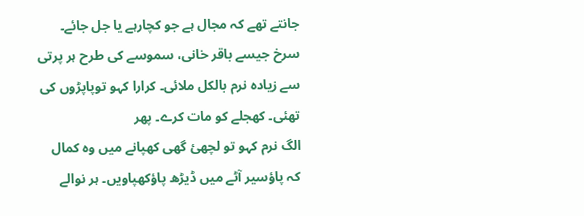جانتے تھے کہ مجال ہے جو کچارہے یا جل جائے۔ سرخ جیسے باقر خانی، سموسے کی طرح ہر پرتی سے زیادہ نرم بالکل ملائی۔ کرارا کہو توپاپڑوں کی تھئی۔ کھجلے کو مات کرے۔ پھر
الگ نرم کہو تو لچھئ گھی کھپانے میں وہ کمال کہ پاؤسیر آٹے میں ڈیڑھ پاؤکھپاویں۔ ہر نوالے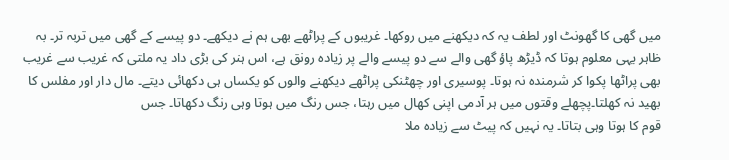میں گھی کا گھونٹ اور لطف یہ کہ دیکھنے میں روکھا۔ غریبوں کے پراٹھے بھی ہم نے دیکھے۔ دو پیسے کے گھی میں تربہ تر۔ بہ ظاہر یہی معلوم ہوتا کہ ڈیڑھ پاؤ گھی والے سے دو پیسے والے پر زیادہ رونق ہے، اس ہنر کی بڑی داد یہ ملتی کہ غریب سے غریب بھی پراٹھا پکوا کر شرمندہ نہ ہوتا۔ پوسیری اور چھٹنکی پراٹھے دیکھنے والوں کو یکساں ہی دکھائی دیتے۔ مال دار اور مفلس کا بھید نہ کھلتا۔پچھلے وقتوں میں ہر آدمی اپنی کھال میں رہتا، جس رنگ میں ہوتا وہی رنگ دکھاتا۔ جس
قوم کا ہوتا وہی بتاتا۔ یہ نہیں کہ پیٹ سے زیادہ ملا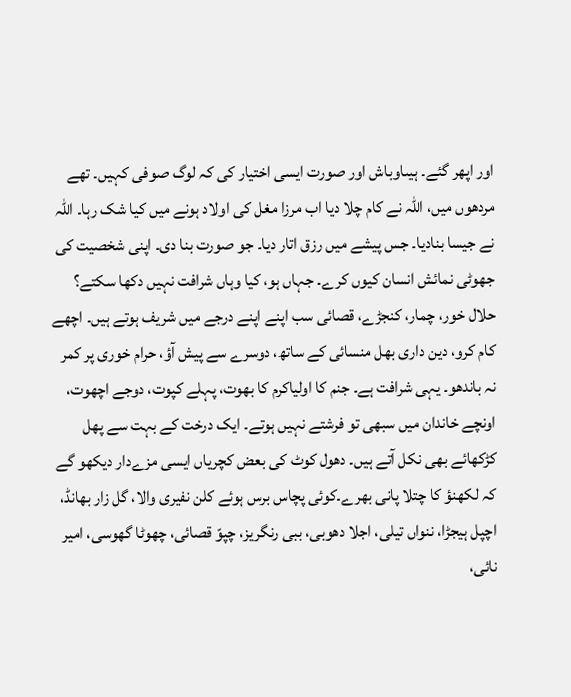اور اپھر گئے۔ ہیںاوباش اور صورت ایسی اختیار کی کہ لوگ صوفی کہیں۔ تھے مردھوں میں، اللہ نے کام چلا دیا اب مرزا مغل کی اولاد ہونے میں کیا شک رہا۔ اللہ نے جیسا بنادیا۔ جس پیشے میں رزق اتار دیا۔ جو صورت بنا دی۔ اپنی شخصیت کی جھوٹی نمائش انسان کیوں کرے۔ جہاں ہو، کیا وہاں شرافت نہیں دکھا سکتے؟ حلال خور، چمار، کنجڑے، قصائی سب اپنے اپنے درجے میں شریف ہوتے ہیں۔ اچھے کام کرو، دین داری بھل منسائی کے ساتھ، دوسرے سے پیش آؤ، حرام خوری پر کمر نہ باندھو۔ یہی شرافت ہے۔ جنم کا اولیاکرم کا بھوت، پہلے کپوت، دوجے اچھوت، اونچے خاندان میں سبھی تو فرشتے نہیں ہوتے۔ ایک درخت کے بہت سے پھل کڑکھائے بھی نکل آتے ہیں۔ دھول کوٹ کی بعض کچریاں ایسی مزےدار دیکھو گے کہ لکھنؤ کا چتلا پانی بھرے۔کوئی پچاس برس ہوئے کلن نفیری والا، گل زار بھانڈ، اچپل ہیجڑا، ننواں تیلی، اجلا دھوبی، ببی رنگریز، چپوّ قصائی، چھوٹا گھوسی، امیر نائی،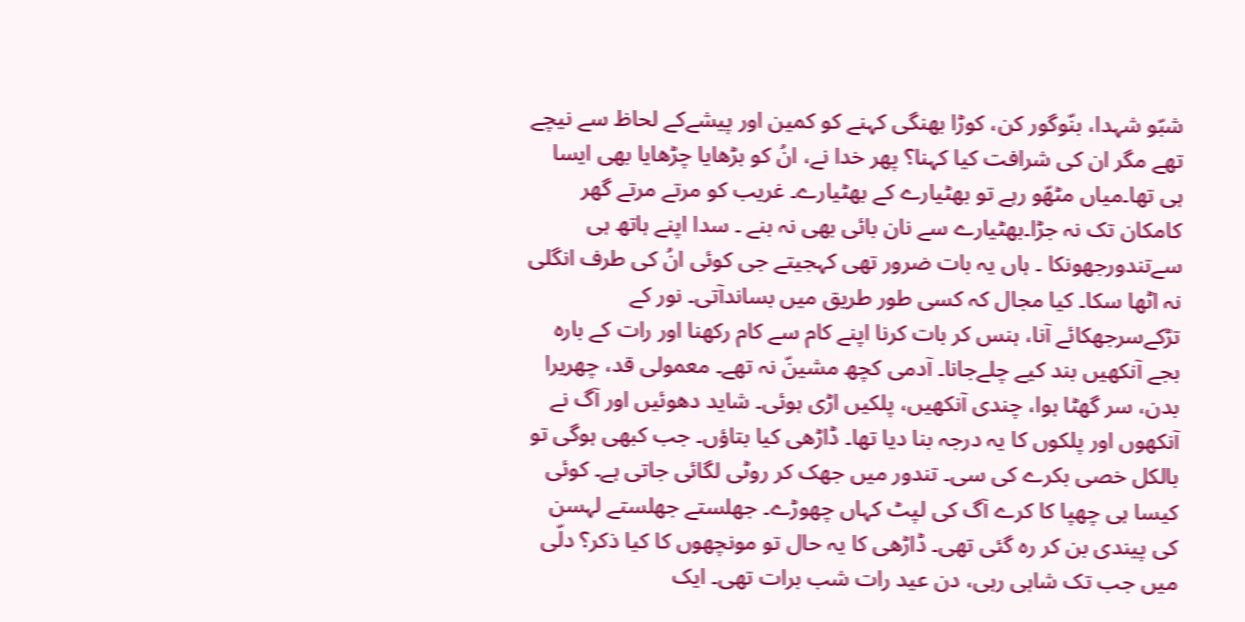شبّو شہدا، بنّوگور کن، کوڑا بھنگی کہنے کو کمین اور پیشےکے لحاظ سے نیچے تھے مگر ان کی شرافت کیا کہنا؟ پھر خدا نے، انُ کو بڑھایا چڑھایا بھی ایسا ہی تھا۔میاں مٹھّو رہے تو بھٹیارے کے بھٹیارے۔ غریب کو مرتے مرتے گھر کامکان تک نہ جڑا۔بھٹیارے سے نان بائی بھی نہ بنے ۔ سدا اپنے ہاتھ ہی سےتندورجھونکا ۔ ہاں یہ بات ضرور تھی کہجیتے جی کوئی انُ کی طرف انگلی نہ اٹھا سکا۔ کیا مجال کہ کسی طور طریق میں بساندآتی۔ نور کے تڑکےسرجھکائے آنا، ہنس کر بات کرنا اپنے کام سے کام رکھنا اور رات کے بارہ بجے آنکھیں بند کیے چلےجانا۔ آدمی کچھ مشینّ نہ تھے۔ معمولی قد، چھریرا بدن، سر گھٹا ہوا، چندی آنکھیں، پلکیں اڑی ہوئی۔ شاید دھوئیں اور آگ نے آنکھوں اور پلکوں کا یہ درجہ بنا دیا تھا۔ ڈاڑھی کیا بتاؤں۔ جب کبھی ہوگی تو بالکل خصی بکرے کی سی۔ تندور میں جھک کر روٹی لگائی جاتی ہے۔ کوئی کیسا ہی چھپا کا کرے آگ کی لپٹ کہاں چھوڑے۔ جھلستے جھلستے لہسن کی پیندی بن کر رہ گئی تھی۔ ڈاڑھی کا یہ حال تو مونچھوں کا کیا ذکر؟ دلّی میں جب تک شاہی رہی، دن عید رات شب برات تھی۔ ایک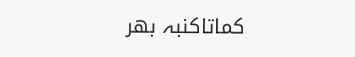کماتاکنبہ بھر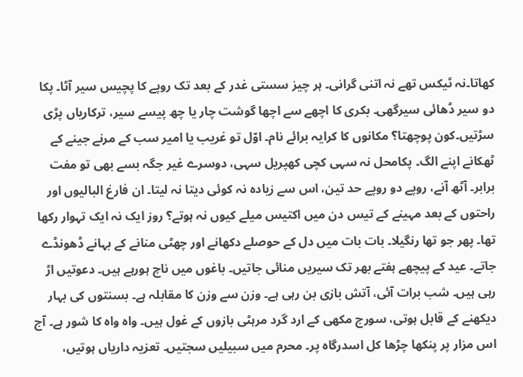کھاتا۔نہ ٹیکس تھے نہ اتنی گرانی۔ ہر چیز سستی غدر کے بعد تک روپے کا پچیس سیر آٹا۔ پکا دو سیر ڈھائی سیرگھی۔ بکری کا اچھے سے اچھا گوشت چار یا چھ پیسے سیر، ترکاریاں پڑی سڑتیں۔کون پوچھتا؟ مکانوں کا کرایہ برائے نام۔ اوّل تو غریب یا امیر سب کے مرنے جینے کے ٹھکانے اپنے الگ۔ پکامحل نہ سہی کچی کھپریل سہی، دوسرے غیر جگہ بسے بھی تو مفت برابر۔ آٹھ آنے، روپے دو روپے حد تین، اس سے زیادہ نہ کوئی دیتا نہ لیتا۔ ان فارغ البالیوں اور راحتوں کے بعد مہینے کے تیس دن میں اکتیس میلے کیوں نہ ہوتے؟ روز ایک نہ ایک تہوار رکھا تھا۔ پھر جو تھا رنگیلا۔ بات بات میں دل کے حوصلے دکھانے اور چھٹی منانے کے بہانے ڈھونڈے جاتے۔ عید کے پیچھے ہفتے بھر تک سیریں منائی جاتیں۔ باغوں میں ناچ ہورہے ہیں۔ دعوتیں اڑ رہی ہیں۔ شب برات آئی، آتش بازی بن رہی ہے۔ وزن سے وزن کا مقابلہ ہے۔ بسنتوں کی بہار دیکھنے کے قابل ہوتی، سورج مکھی کے ارد گرد مرہٹی بازوں کے غول ہیں۔ واہ واہ کا شور ہے۔ آج اس مزار پر پنکھا چڑھا کل اسدرگاہ پر۔ محرم میں سبیلیں سجتیں۔ تعزیہ داریاں ہوتیں،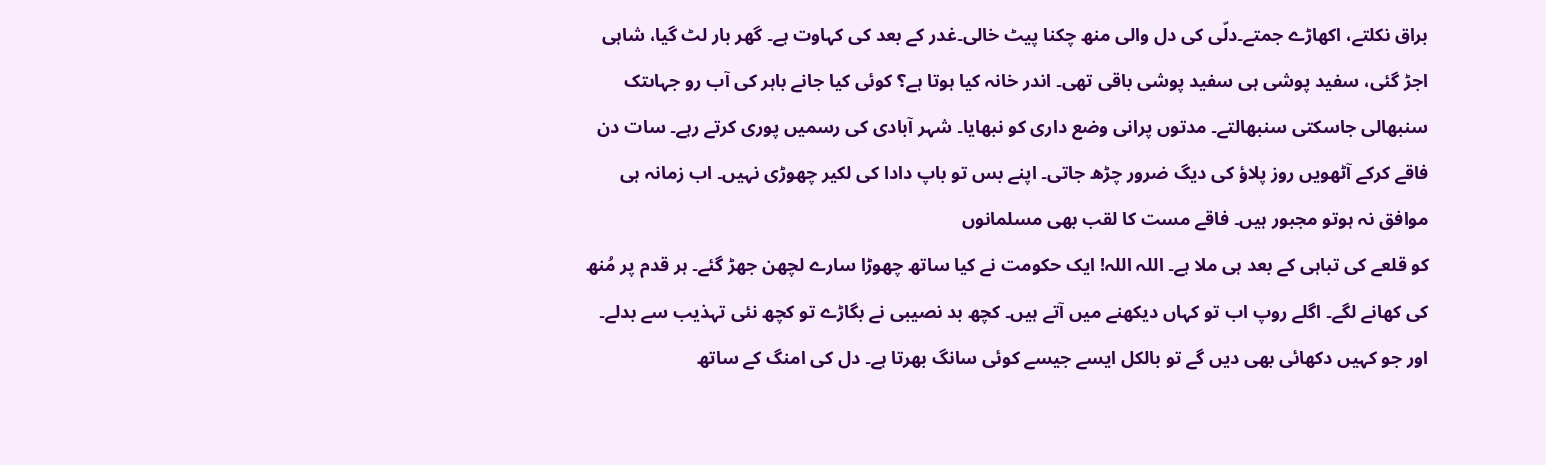براق نکلتے، اکھاڑے جمتے۔دلّی کی دل والی منھ چکنا پیٹ خالی۔غدر کے بعد کی کہاوت ہے۔ گھر بار لٹ گیا، شاہی اجڑ گئی، سفید پوشی ہی سفید پوشی باقی تھی۔ اندر خانہ کیا ہوتا ہے؟ کوئی کیا جانے باہر کی آب رو جہاںتک سنبھالی جاسکتی سنبھالتے۔ مدتوں پرانی وضع داری کو نبھایا۔ شہر آبادی کی رسمیں پوری کرتے رہے۔ سات دن فاقے کرکے آٹھویں روز پلاؤ کی دیگ ضرور چڑھ جاتی۔ اپنے بس تو باپ دادا کی لکیر چھوڑی نہیں۔ اب زمانہ ہی موافق نہ ہوتو مجبور ہیں۔ فاقے مست کا لقب بھی مسلمانوں
کو قلعے کی تباہی کے بعد ہی ملا ہے۔ اللہ اللہ! ایک حکومت نے کیا ساتھ چھوڑا سارے لچھن جھڑ گئے۔ ہر قدم پر مُنھ کی کھانے لگے۔ اگلے روپ اب تو کہاں دیکھنے میں آتے ہیں۔ کچھ بد نصیبی نے بگاڑے تو کچھ نئی تہذیب سے بدلے۔ اور جو کہیں دکھائی بھی دیں گے تو بالکل ایسے جیسے کوئی سانگ بھرتا ہے۔ دل کی امنگ کے ساتھ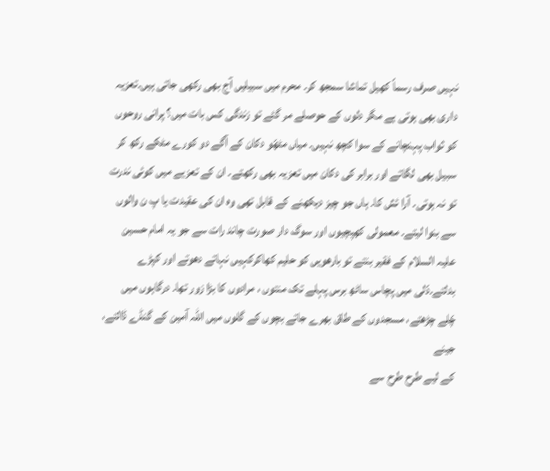نہیں صرف رسماً کھیل تماشا سمجھ کر۔ محرم میں سبیلیں آج بھی رکھی جاتی ہیں۔تعزیہ داری بھی ہوتی ہے مگر دلوں کے حوصلے مر گئے تو زندگی کس بات میں؟ پرانی روحوں کو ثواب پہنچانے کے سوا کچھ نہیں۔ میاں مٹھّو دکان کے آگے دو کورے مٹکے رکھ کر سبیل بھی لگاتے اور برابر کی دکان میں تعزیہ بھی رکھتے۔ ان کے تعزیے میں کوئی ندرت تو نہ ہوتی۔ آرا ئش کا۔ ہاں جو چیز دیکھنے کے قابل تھی وہ ان کی عقیدت یا پ ن والوں سے بنوا لیتے۔ معمولی کھپچیوں اور سوگ دار صورت چاند رات سے جو یہ امام حسین علیہ السلام کے فقیر بنتے تو بارھویں کو حلیم کھاکرکہیں نہاتے دھوتے اور کپڑے بدلتے۔دّلی میں پچاس ساٹھ برس پہلے تک منتوں ، مرادوں کا بڑا زور تھا۔ درگاہوں میں چّلے چڑھتے، مسجدوں کے طاق بھرے جاتے بچوں کے گلوں میں اللہ آمین کے گنڈے ڈالتے، جینے
کے لیے طرح طرح سے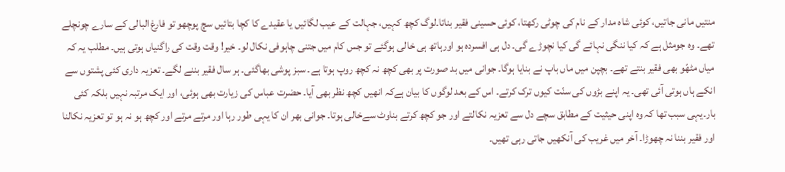منتیں مانی جاتیں، کوئی شاہ مدار کے نام کی چوٹی رکھتا، کوئی حسینی فقیر بناتا۔لوگ کچھ کہیں، جہالت کے عیب لگائیں یا عقیدے کا کچا بتائیں سچ پوچھو تو فارغ البالی کے سارے چونچلے تھے۔ وہ جومثل ہے کہ کیا ننگی نہائے گی کیا نچوڑے گی۔ دل ہی افسردہ ہو اورہاتھ ہی خالی ہوگئے تو جس کام میں جتنی چاہوفی نکال لو۔ خیر! وقت وقت کی راگنیاں ہوتی ہیں۔ مطلب یہ کہ میاں مٹھّو بھی فقیر بنتے تھے۔ بچپن میں ماں باپ نے بنایا ہوگا۔ جوانی میں بد صورت پر بھی کچھ نہ کچھ روپ ہوتا ہے۔ سبز پوشی بھاگئی۔ ہر سال فقیر بننے لگے۔ تعزیہ داری کئی پشتوں سے انکے ہاں ہوتی آئی تھی۔ یہ اپنے بڑوں کی سنّت کیوں ترک کرتے۔ اس کے بعد لوگوں کا بیان ہےکہ انھیں کچھ نظر بھی آیا۔ حضرت عباس کی زیارت بھی ہوئی، اور ایک مرتبہ نہیں بلکہ کئی بار۔یہی سبب تھا کہ وہ اپنی حیثیت کے مطابق سچے دل سے تعزیہ نکالتے اور جو کچھ کرتے بناوٹ سےخالی ہوتا۔ جوانی بھر ان کا یہی طور رہا اور مرتے مرتے اور کچھ ہو نہ ہو تو تعزیہ نکالنا اور فقیر بننا نہ چھوڑا۔ آخر میں غریب کی آنکھیں جاتی رہی تھیں۔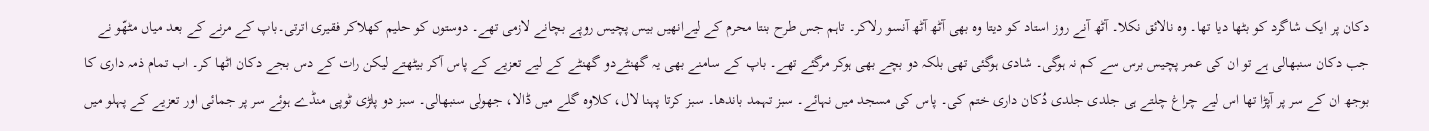دکان پر ایک شاگرد کو بٹھا دیا تھا۔ وہ نالائق نکلا۔ آٹھ آنے روز استاد کو دیتا وہ بھی آٹھ آٹھ آنسو رلاکر۔ تاہم جس طرح بنتا محرم کے لیےانھیں بیس پچیس روپے بچانے لازمی تھے۔ دوستوں کو حلیم کھلاکر فقیری اترتی۔باپ کے مرنے کے بعد میاں مٹھّو نے جب دکان سنبھالی ہے تو ان کی عمر پچیس برس سے کم نہ ہوگی۔ شادی ہوگئی تھی بلکہ دو بچے بھی ہوکر مرگئے تھے۔ باپ کے سامنے بھی یہ گھنٹےدو گھنٹے کے لیے تعزیے کے پاس آکر بیٹھتے لیکن رات کے دس بجے دکان اٹھا کر۔ اب تمام ذمہ داری کا بوجھ ان کے سر پر آپڑا تھا اس لیے چراغ چلتے ہی جلدی جلدی دُکان داری ختم کی۔ پاس کی مسجد میں نہائے۔ سبز تہمد باندھا۔ سبز کرتا پہنا لال، کلاوہ گلے میں ڈالا، جھولی سنبھالی۔ سبز دو پلڑی ٹوپی منڈے ہوئے سر پر جمائی اور تعزیے کے پہلو میں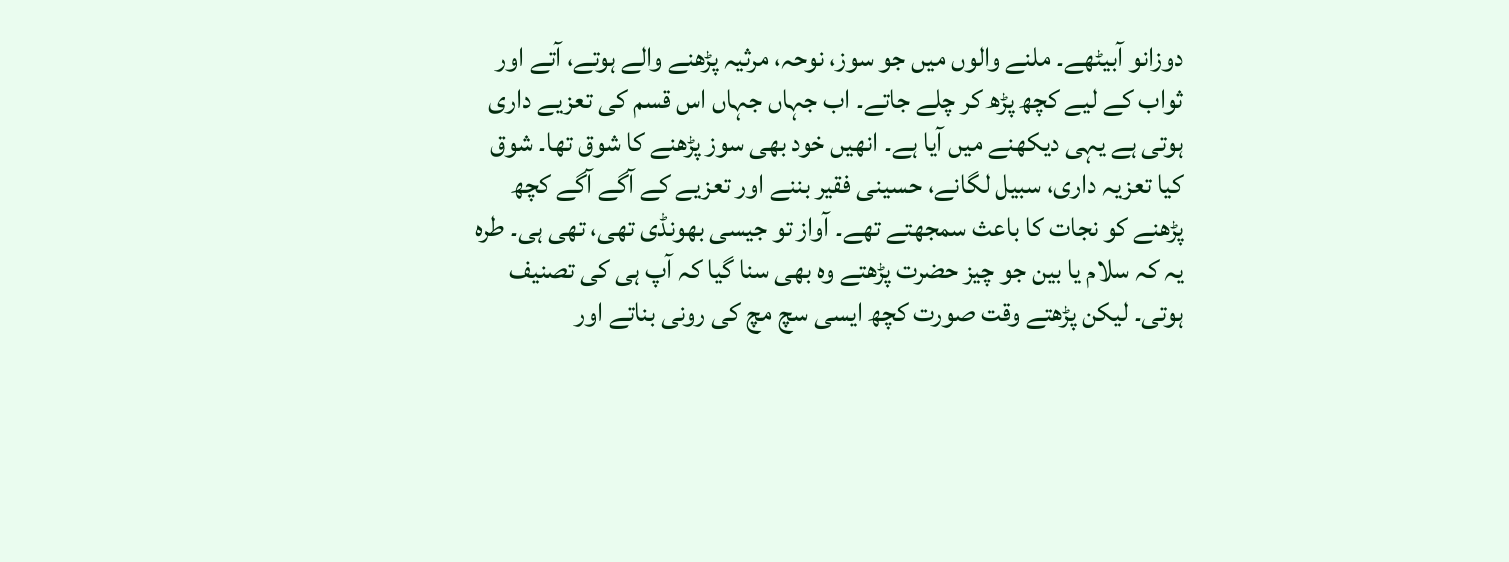دوزانو آبیٹھے۔ ملنے والوں میں جو سوز، نوحہ، مرثیہ پڑھنے والے ہوتے، آتے اور ثواب کے لیے کچھ پڑھ کر چلے جاتے۔ اب جہاں جہاں اس قسم کی تعزیے داری ہوتی ہے یہی دیکھنے میں آیا ہے۔ انھیں خود بھی سوز پڑھنے کا شوق تھا۔ شوق کیا تعزیہ داری، سبیل لگانے، حسینی فقیر بننے اور تعزیے کے آگے آگے کچھ پڑھنے کو نجات کا باعث سمجھتے تھے۔ آواز تو جیسی بھونڈی تھی، تھی ہی۔ طرہ یہ کہ سلام یا بین جو چیز حضرت پڑھتے وہ بھی سنا گیا کہ آپ ہی کی تصنیف ہوتی۔ لیکن پڑھتے وقت صورت کچھ ایسی سچ مچ کی رونی بناتے اور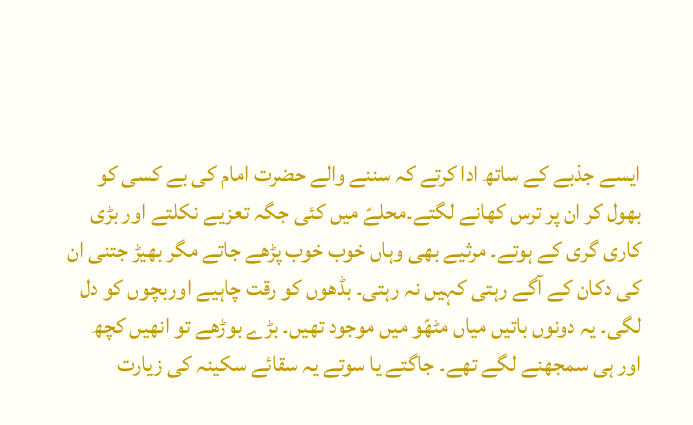ایسے جذبے کے ساتھ ادا کرتے کہ سننے والے حضرت امام کی بے کسی کو بھول کر ان پر ترس کھانے لگتے۔محلےّ میں کئی جگہ تعزیے نکلتے اور بڑی کاری گری کے ہوتے۔ مرثیے بھی وہاں خوب خوب پڑھے جاتے مگر بھیڑ جتنی ان کی دکان کے آگے رہتی کہیں نہ رہتی۔ بڈھوں کو رقت چاہیے اوربچوں کو دل لگی۔ یہ دونوں باتیں میاں مٹھّو میں موجود تھیں۔ بڑے بوڑھے تو انھیں کچھ اور ہی سمجھنے لگے تھے۔ جاگتے یا سوتے یہ سقائے سکینہ کی زیارت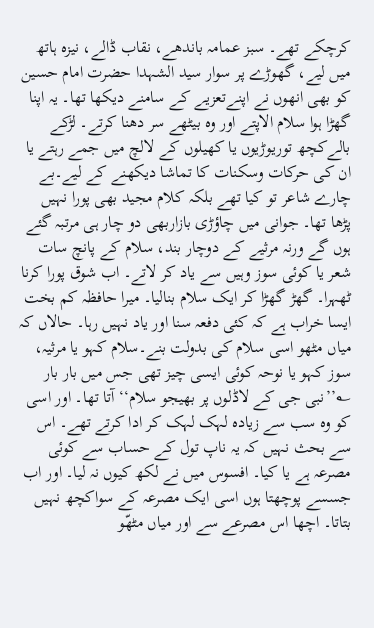کرچکے تھے۔ سبز عمامہ باندھے، نقاب ڈالے، نیزہ ہاتھ میں لیے، گھوڑے پر سوار سید الشہدا حضرت امام حسین کو بھی انھوں نے اپنےتعزیے کے سامنے دیکھا تھا۔ یہ اپنا گھڑا ہوا سلام الاپتے اور وہ بیٹھے سر دھنا کرتے۔ لڑکے بالےکچھ توریوڑیوں یا کھیلوں کے لالچ میں جمے رہتے یا ان کی حرکات وسکنات کا تماشا دیکھنے کے لیے۔بے چارے شاعر تو کیا تھے بلکہ کلام مجید بھی پورا نہیں پڑھا تھا۔ جوانی میں چاؤڑی بازاربھی دو چار ہی مرتبہ گئے ہوں گے ورنہ مرثیے کے دوچار بند، سلام کے پانچ سات شعر یا کوئی سوز وہیں سے یاد کر لاتے۔ اب شوق پورا کرنا ٹھہرا۔ گھڑ گھڑا کر ایک سلام بنالیا۔ میرا حافظہ کم بخت ایسا خراب ہے کہ کئی دفعہ سنا اور یاد نہیں رہا۔ حالاں کہ میاں مٹھو اسی سلام کی بدولت بنے۔سلام کہو یا مرثیہ، سوز کہو یا نوحہ کوئی ایسی چیز تھی جس میں بار بار ؎’’نبی جی کے لاڈلوں پر بھیجو سلام‘‘ آتا تھا۔ اور اسی کو وہ سب سے زیادہ لہک لہک کر ادا کرتے تھے۔ اس سے بحث نہیں کہ یہ ناپ تول کے حساب سے کوئی مصرعہ ہے یا کیا۔ افسوس میں نے لکھ کیوں نہ لیا۔ اور اب جسسے پوچھتا ہوں اسی ایک مصرعہ کے سواکچھ نہیں بتاتا۔ اچھا اس مصرعے سے اور میاں مٹھّو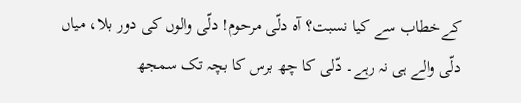کےخطاب سے کیا نسبت؟ آہ دلّی مرحوم! دلّی والوں کی دور بلا، میاں دلّی والے ہی نہ رہے۔ دّلی کا چھ برس کا بچہ تک سمجھ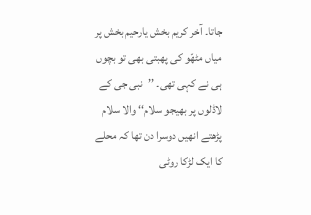جاتا۔ آخر کریم بخش یارحیم بخش پر میاں مٹھّو کی پھبتی بھی تو بچوں ہی نے کہی تھی۔ ’’نبی جی کے لاڈلوں پر بھیجو سلام‘‘ والا سلام پڑھتے انھیں دوسرا دن تھا کہ محلے کا ایک لڑکا روٹی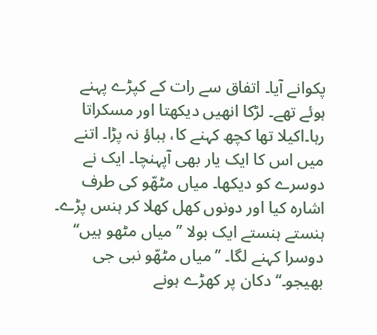پکوانے آیا۔ اتفاق سے رات کے کپڑے پہنے ہوئے تھے۔ لڑکا انھیں دیکھتا اور مسکراتا رہا۔اکیلا تھا کچھ کہنے کا، ہباؤ نہ پڑا۔ اتنے میں اس کا ایک یار بھی آپہنچا۔ ایک نے دوسرے کو دیکھا۔ میاں مٹھّو کی طرف اشارہ کیا اور دونوں کھل کھلا کر ہنس پڑے۔ ہنستے ہنستے ایک بولا ’’میاں مٹھو ہیں‘‘ دوسرا کہنے لگا۔ ’’میاں مٹھّو نبی جی بھیجو۔‘‘ دکان پر کھڑے ہونے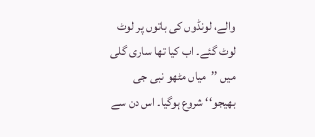والے، لونڈوں کی باتوں پر لوٹ لوٹ گئے۔ اب کیا تھا ساری گلی میں ’’میاں مٹھو نبی جی بھیجو‘‘ شروع ہوگیا۔ اس دن سے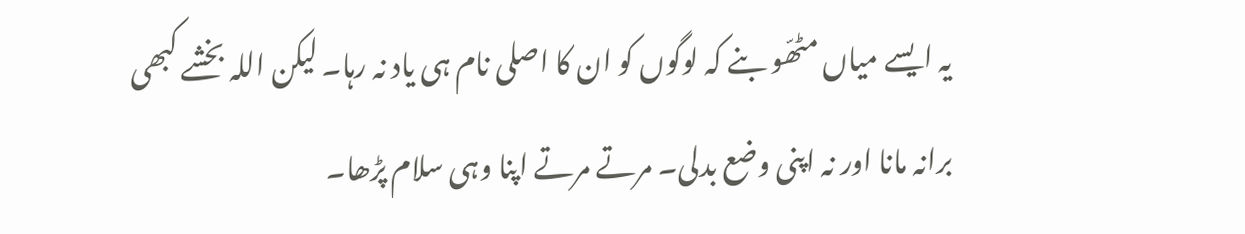یہ ایسے میاں مٹھّو بنے کہ لوگوں کو ان کا اصلی نام ہی یاد نہ رہا۔ لیکن اللہ بخشے کبھی برانہ مانا اور نہ اپنی وضع بدلی۔ مرتے مرتے اپنا وہی سلام پڑھا۔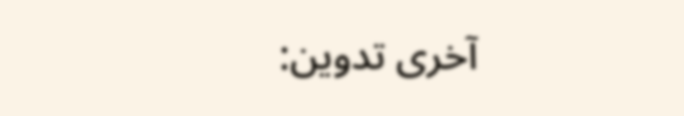آخری تدوین: